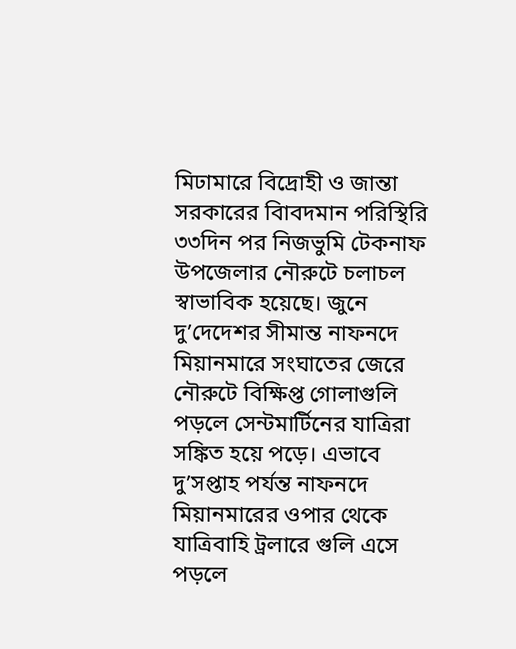মিঢামারে বিদ্রোহী ও জান্তা সরকারের বিাবদমান পরিস্থিরি ৩৩দিন পর নিজভুমি টেকনাফ উপজেলার নৌরুটে চলাচল স্বাভাবিক হয়েছে। জুনে দু’দেদেশর সীমান্ত নাফনদে মিয়ানমারে সংঘাতের জেরে নৌরুটে বিক্ষিপ্ত গোলাগুলি পড়লে সেন্টমার্টিনের যাত্রিরা সঙ্কিত হয়ে পড়ে। এভাবে দু’সপ্তাহ পর্যন্ত নাফনদে মিয়ানমারের ওপার থেকে যাত্রিবাহি ট্রলারে গুলি এসে পড়লে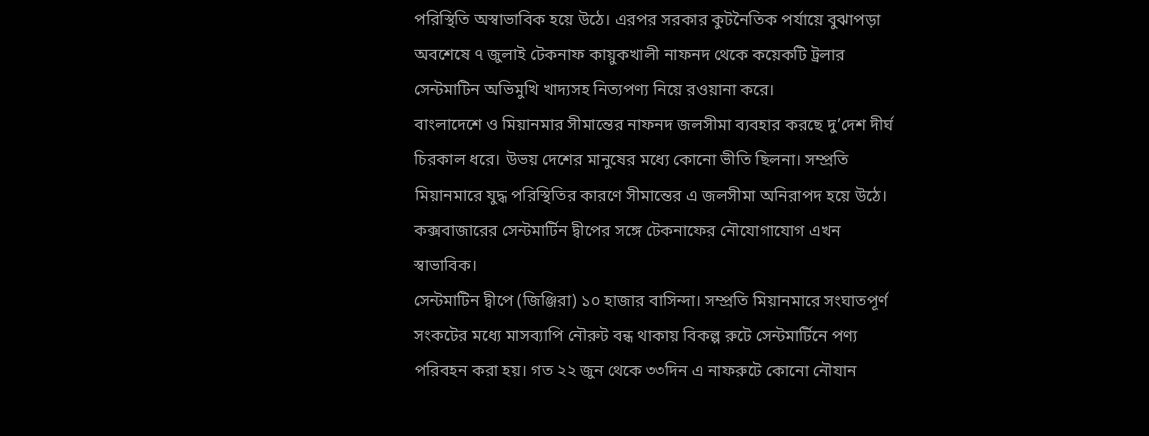পরিস্থিতি অস্বাভাবিক হয়ে উঠে। এরপর সরকার কুটনৈতিক পর্যায়ে বুঝাপড়া অবশেষে ৭ জুলাই টেকনাফ কায়ুকখালী নাফনদ থেকে কয়েকটি ট্রলার সেন্টমাটিন অভিমুখি খাদ্যসহ নিত্যপণ্য নিয়ে রওয়ানা করে।
বাংলাদেশে ও মিয়ানমার সীমান্তের নাফনদ জলসীমা ব্যবহার করছে দু’দেশ দীর্ঘ চিরকাল ধরে। উভয় দেশের মানুষের মধ্যে কোনো ভীতি ছিলনা। সম্প্রতি মিয়ানমারে যুদ্ধ পরিস্থিতির কারণে সীমান্তের এ জলসীমা অনিরাপদ হয়ে উঠে। কক্সবাজারের সেন্টমার্টিন দ্বীপের সঙ্গে টেকনাফের নৌযোগাযোগ এখন স্বাভাবিক।
সেন্টমাটিন দ্বীপে (জিঞ্জিরা) ১০ হাজার বাসিন্দা। সম্প্রতি মিয়ানমারে সংঘাতপূর্ণ সংকটের মধ্যে মাসব্যাপি নৌরুট বন্ধ থাকায় বিকল্প রুটে সেন্টমার্টিনে পণ্য পরিবহন করা হয়। গত ২২ জুন থেকে ৩৩দিন এ নাফরুটে কোনো নৌযান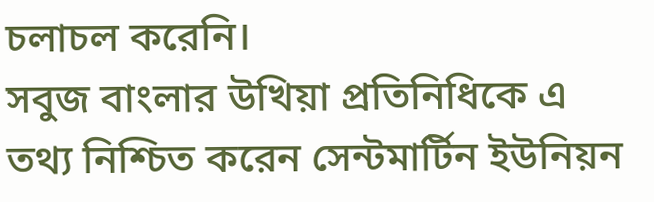চলাচল করেনি।
সবুজ বাংলার উখিয়া প্রতিনিধিকে এ তথ্য নিশ্চিত করেন সেন্টমার্টিন ইউনিয়ন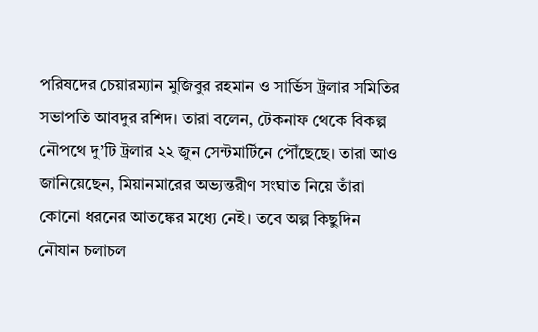পরিষদের চেয়ারম্যান মুজিবুর রহমান ও সার্ভিস ট্রলার সমিতির সভাপতি আবদুর রশিদ। তারা বলেন, টেকনাফ থেকে বিকল্প নৌপথে দু’টি ট্রলার ২২ জুন সেন্টমার্টিনে পৌঁছেছে। তারা আও জানিয়েছেন, মিয়ানমারের অভ্যন্তরীণ সংঘাত নিয়ে তাঁরা কোনো ধরনের আতঙ্কের মধ্যে নেই। তবে অল্প কিছুদিন নৌযান চলাচল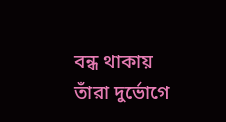বন্ধ থাকায় তাঁরা দুর্ভোগে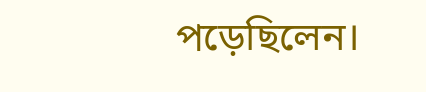পড়েছিলেন।